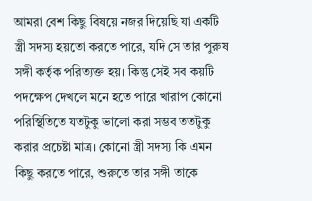আমরা বেশ কিছু বিষয়ে নজর দিয়েছি যা একটি স্ত্রী সদস্য হয়তো করতে পারে, যদি সে তার পুরুষ সঙ্গী কর্তৃক পরিত্যক্ত হয়। কিন্তু সেই সব কয়টি পদক্ষেপ দেখলে মনে হতে পারে খারাপ কোনো পরিস্থিতিতে যতটুকু ভালো করা সম্ভব ততটুকু করার প্রচেষ্টা মাত্র। কোনো স্ত্রী সদস্য কি এমন কিছু করতে পারে, শুরুতে তার সঙ্গী তাকে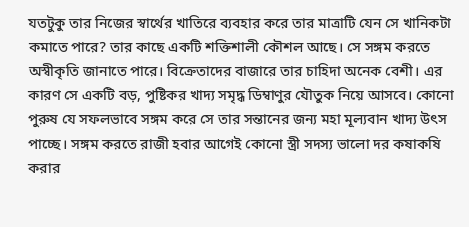যতটুকু তার নিজের স্বার্থের খাতিরে ব্যবহার করে তার মাত্রাটি যেন সে খানিকটা কমাতে পারে? তার কাছে একটি শক্তিশালী কৌশল আছে। সে সঙ্গম করতে অস্বীকৃতি জানাতে পারে। বিক্রেতাদের বাজারে তার চাহিদা অনেক বেশী। এর কারণ সে একটি বড়, পুষ্টিকর খাদ্য সমৃদ্ধ ডিম্বাণুর যৌতুক নিয়ে আসবে। কোনো পুরুষ যে সফলভাবে সঙ্গম করে সে তার সন্তানের জন্য মহা মূল্যবান খাদ্য উৎস পাচ্ছে। সঙ্গম করতে রাজী হবার আগেই কোনো স্ত্রী সদস্য ভালো দর কষাকষি করার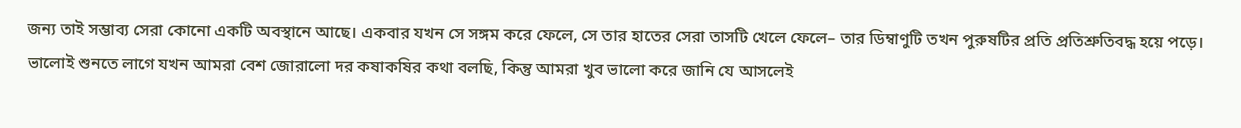জন্য তাই সম্ভাব্য সেরা কোনো একটি অবস্থানে আছে। একবার যখন সে সঙ্গম করে ফেলে, সে তার হাতের সেরা তাসটি খেলে ফেলে– তার ডিম্বাণুটি তখন পুরুষটির প্রতি প্রতিশ্রুতিবদ্ধ হয়ে পড়ে। ভালোই শুনতে লাগে যখন আমরা বেশ জোরালো দর কষাকষির কথা বলছি, কিন্তু আমরা খুব ভালো করে জানি যে আসলেই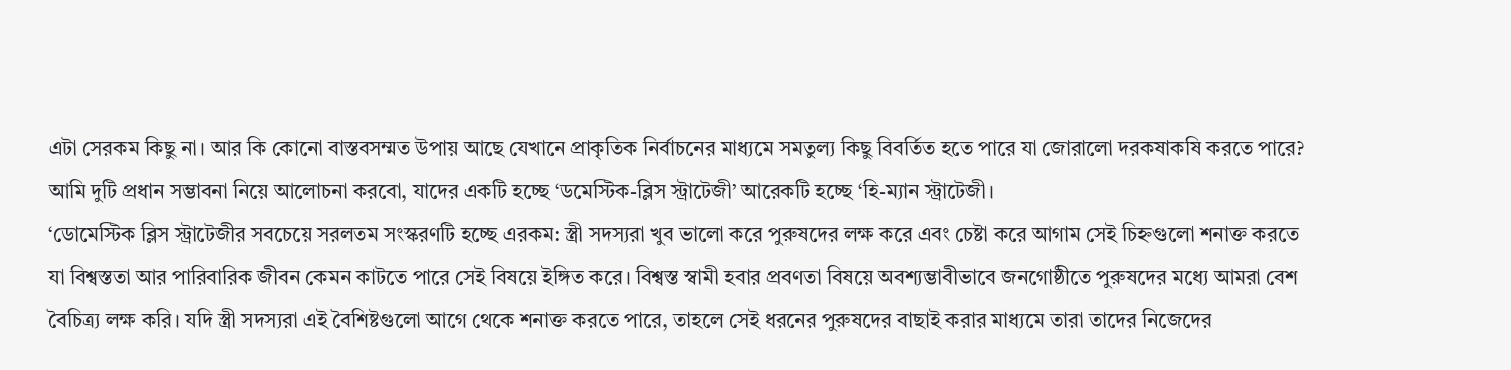এটা সেরকম কিছু না। আর কি কোনো বাস্তবসম্মত উপায় আছে যেখানে প্রাকৃতিক নির্বাচনের মাধ্যমে সমতুল্য কিছু বিবর্তিত হতে পারে যা জোরালো দরকষাকষি করতে পারে? আমি দুটি প্রধান সম্ভাবনা নিয়ে আলোচনা করবো, যাদের একটি হচ্ছে ‘ডমেস্টিক-ব্লিস স্ট্রাটেজী’ আরেকটি হচ্ছে ‘হি-ম্যান স্ট্রাটেজী।
‘ডোমেস্টিক ব্লিস স্ট্রাটেজীর সবচেয়ে সরলতম সংস্করণটি হচ্ছে এরকম: স্ত্রী সদস্যরা খুব ভালো করে পুরুষদের লক্ষ করে এবং চেষ্টা করে আগাম সেই চিহ্নগুলো শনাক্ত করতে যা বিশ্বস্ততা আর পারিবারিক জীবন কেমন কাটতে পারে সেই বিষয়ে ইঙ্গিত করে। বিশ্বস্ত স্বামী হবার প্রবণতা বিষয়ে অবশ্যম্ভাবীভাবে জনগোষ্ঠীতে পুরুষদের মধ্যে আমরা বেশ বৈচিত্র্য লক্ষ করি। যদি স্ত্রী সদস্যরা এই বৈশিষ্টগুলো আগে থেকে শনাক্ত করতে পারে, তাহলে সেই ধরনের পুরুষদের বাছাই করার মাধ্যমে তারা তাদের নিজেদের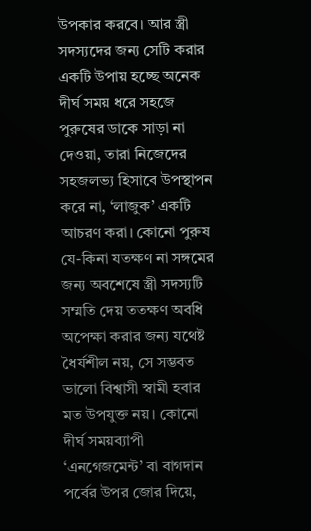উপকার করবে। আর স্ত্রী সদস্যদের জন্য সেটি করার একটি উপায় হচ্ছে অনেক দীর্ঘ সময় ধরে সহজে পুরুষের ডাকে সাড়া না দেওয়া, তারা নিজেদের সহজলভ্য হিসাবে উপস্থাপন করে না, ‘লাজুক’ একটি আচরণ করা। কোনো পুরুষ যে-কিনা যতক্ষণ না সঙ্গমের জন্য অবশেষে স্ত্রী সদস্যটি সম্মতি দেয় ততক্ষণ অবধি অপেক্ষা করার জন্য যথেষ্ট ধৈর্যশীল নয়, সে সম্ভবত ভালো বিশ্বাসী স্বামী হবার মত উপযুক্ত নয়। কোনো দীর্ঘ সময়ব্যাপী ‘এনগেজমেন্ট’ বা বাগদান পর্বের উপর জোর দিয়ে,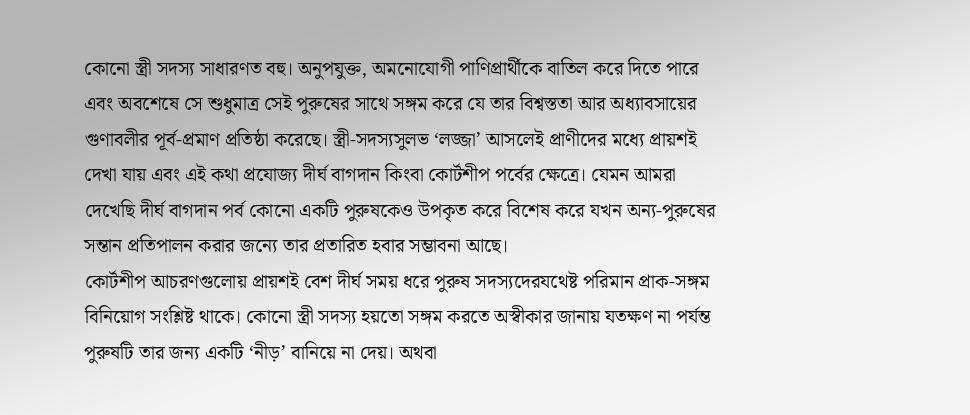কোনো স্ত্রী সদস্য সাধারণত বহু। অনুপযুক্ত, অমনোযোগী পাণিপ্রার্থীকে বাতিল করে দিতে পারে এবং অবশেষে সে শুধুমাত্র সেই পুরুষের সাথে সঙ্গম করে যে তার বিশ্বস্ততা আর অধ্যাবসায়ের গুণাবলীর পূর্ব-প্রমাণ প্রতিষ্ঠা করেছে। স্ত্রী-সদস্যসুলভ ‘লজ্জা’ আসলেই প্রাণীদের মধ্যে প্রায়শই দেখা যায় এবং এই কথা প্রযোজ্য দীর্ঘ বাগদান কিংবা কোর্টশীপ পর্বের ক্ষেত্রে। যেমন আমরা দেখেছি দীর্ঘ বাগদান পর্ব কোনো একটি পুরুষকেও উপকৃত করে বিশেষ করে যখন অন্য-পুরুষের সন্তান প্রতিপালন করার জন্যে তার প্রতারিত হবার সম্ভাবনা আছে।
কোর্টশীপ আচরণগুলোয় প্রায়শই বেশ দীর্ঘ সময় ধরে পুরুষ সদস্যদেরযথেষ্ট পরিমান প্রাক-সঙ্গম বিনিয়োগ সংশ্লিষ্ট থাকে। কোনো স্ত্রী সদস্য হয়তো সঙ্গম করতে অস্বীকার জানায় যতক্ষণ না পর্যন্ত পুরুষটি তার জন্য একটি ‘নীড়’ বানিয়ে না দেয়। অথবা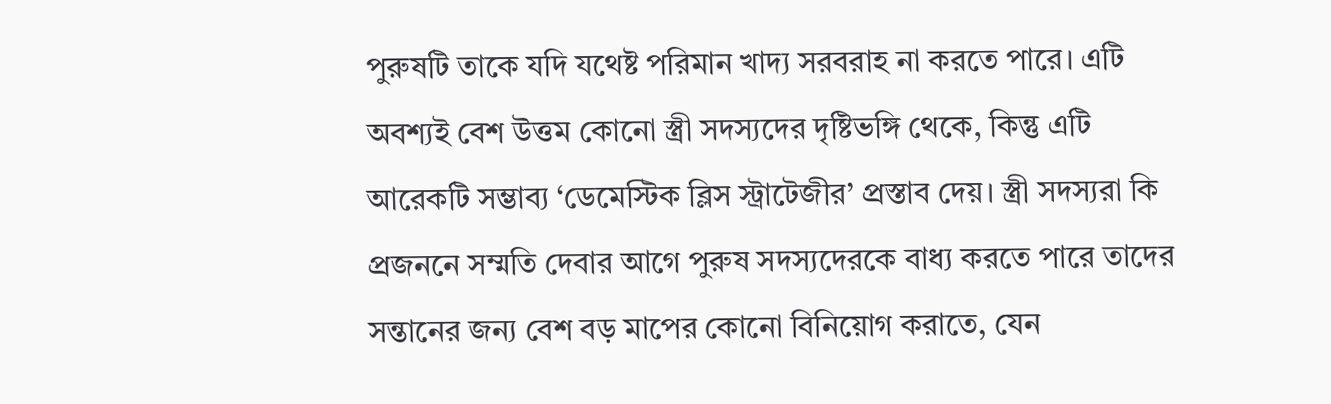পুরুষটি তাকে যদি যথেষ্ট পরিমান খাদ্য সরবরাহ না করতে পারে। এটি অবশ্যই বেশ উত্তম কোনো স্ত্রী সদস্যদের দৃষ্টিভঙ্গি থেকে, কিন্তু এটি আরেকটি সম্ভাব্য ‘ডেমেস্টিক ব্লিস স্ট্রাটেজীর’ প্রস্তাব দেয়। স্ত্রী সদস্যরা কি প্রজননে সম্মতি দেবার আগে পুরুষ সদস্যদেরকে বাধ্য করতে পারে তাদের সন্তানের জন্য বেশ বড় মাপের কোনো বিনিয়োগ করাতে, যেন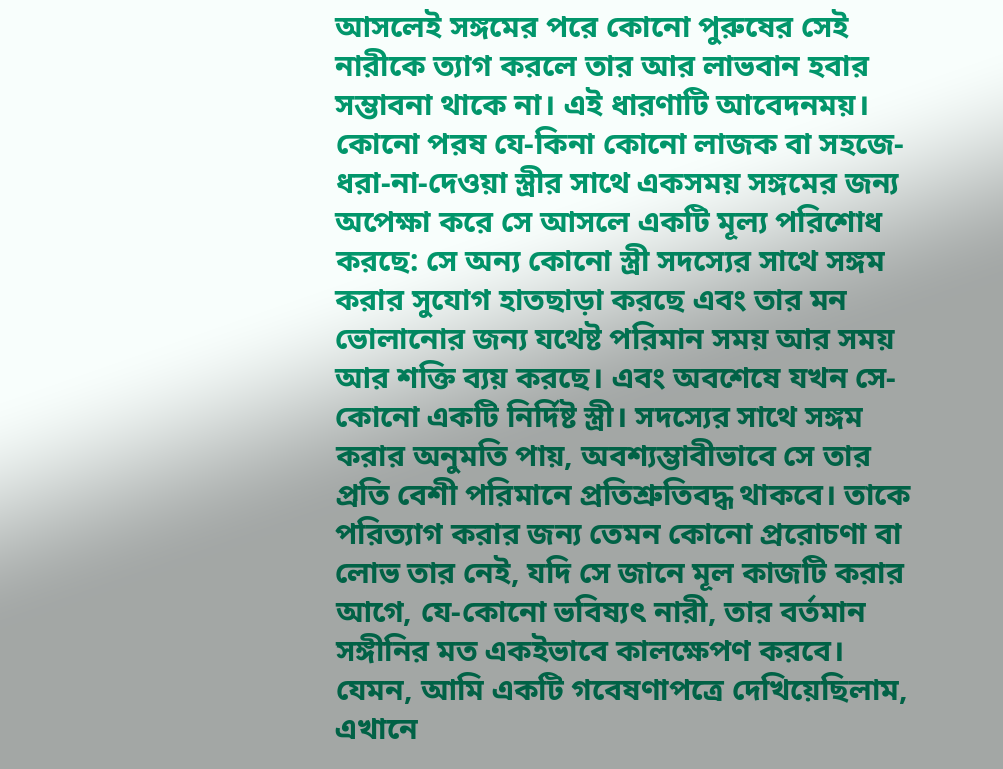আসলেই সঙ্গমের পরে কোনো পুরুষের সেই নারীকে ত্যাগ করলে তার আর লাভবান হবার সম্ভাবনা থাকে না। এই ধারণাটি আবেদনময়। কোনো পরষ যে-কিনা কোনো লাজক বা সহজে-ধরা-না-দেওয়া স্ত্রীর সাথে একসময় সঙ্গমের জন্য অপেক্ষা করে সে আসলে একটি মূল্য পরিশোধ করছে: সে অন্য কোনো স্ত্রী সদস্যের সাথে সঙ্গম করার সুযোগ হাতছাড়া করছে এবং তার মন ভোলানোর জন্য যথেষ্ট পরিমান সময় আর সময় আর শক্তি ব্যয় করছে। এবং অবশেষে যখন সে-কোনো একটি নির্দিষ্ট স্ত্রী। সদস্যের সাথে সঙ্গম করার অনুমতি পায়, অবশ্যম্ভাবীভাবে সে তার প্রতি বেশী পরিমানে প্রতিশ্রুতিবদ্ধ থাকবে। তাকে পরিত্যাগ করার জন্য তেমন কোনো প্ররোচণা বা লোভ তার নেই, যদি সে জানে মূল কাজটি করার আগে, যে-কোনো ভবিষ্যৎ নারী, তার বর্তমান সঙ্গীনির মত একইভাবে কালক্ষেপণ করবে।
যেমন, আমি একটি গবেষণাপত্রে দেখিয়েছিলাম, এখানে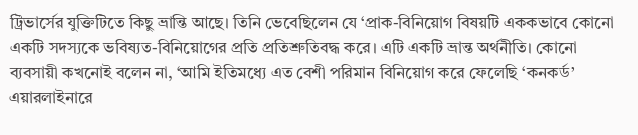ট্ৰিভার্সের যুক্তিটিতে কিছু ভ্রান্তি আছে। তিনি ভেবেছিলেন যে ‘প্রাক-বিনিয়োগ বিষয়টি এককভাবে কোনো একটি সদস্যকে ভবিষ্যত-বিনিয়োগের প্রতি প্রতিশ্রুতিবদ্ধ করে। এটি একটি ভ্রান্ত অর্থনীতি। কোনো ব্যবসায়ী কখনোই বলেন না, ‘আমি ইতিমধ্যে এত বেশী পরিমান বিনিয়োগ করে ফেলেছি ‘কনকর্ড’ এয়ারলাইনারে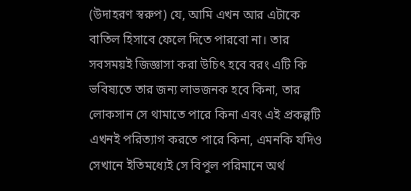(উদাহরণ স্বরুপ) যে, আমি এখন আর এটাকে বাতিল হিসাবে ফেলে দিতে পারবো না। তার সবসময়ই জিজ্ঞাসা করা উচিৎ হবে বরং এটি কি ভবিষ্যতে তার জন্য লাভজনক হবে কিনা, তার লোকসান সে থামাতে পারে কিনা এবং এই প্রকল্পটি এখনই পরিত্যাগ করতে পারে কিনা, এমনকি যদিও সেখানে ইতিমধ্যেই সে বিপুল পরিমানে অর্থ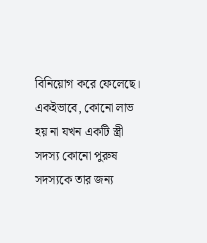বিনিয়োগ করে ফেলেছে। একইভাবে, কোনো লাভ হয় না যখন একটি স্ত্রী সদস্য কোনো পুরুষ সদস্যকে তার জন্য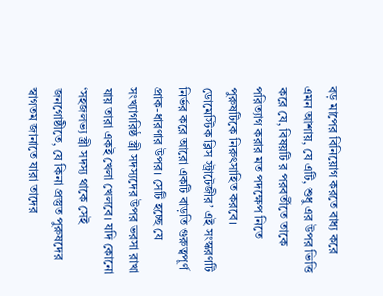বড় মাপের বিনিয়োগ করতে বাধ্য করে এমন আশায়, যে এটি, শুধু এর উপর ভিত্তি করে যে, বিষয়টি র পরবর্তীতে তাকে পরিত্যাগ করার মত পদক্ষেপ নিতে পুরুষটিকে নিরুৎসাহিত করবে। ডোমেস্টিক ব্লিস স্ট্রাটেজীর’ এই সংস্করণটি নির্ভর করে আরো একটি বাড়তি গুরুত্বপূর্ণ প্রাক-ধারণার উপর। সেটি হচ্ছে যে সংখ্যাগরিষ্ঠ স্ত্রী সদস্যদের উপর ভরসা রাখা যায় তারা একই খেলা খেলবে। যদি কোনো ‘সহজলভ্য স্ত্রী সদস্য থাকে সেই জনগোষ্ঠীতে, যে কিনা প্রস্তুত পুরুষদের স্বাগতম জানাতে যারা তাদের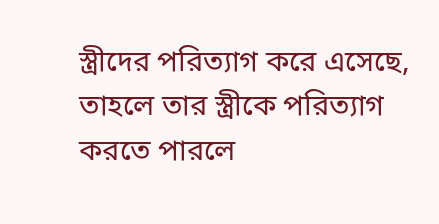স্ত্রীদের পরিত্যাগ করে এসেছে, তাহলে তার স্ত্রীকে পরিত্যাগ করতে পারলে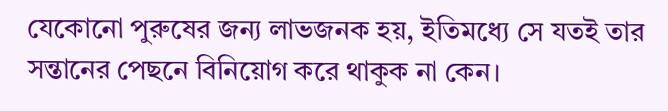যেকোনো পুরুষের জন্য লাভজনক হয়, ইতিমধ্যে সে যতই তার সন্তানের পেছনে বিনিয়োগ করে থাকুক না কেন।